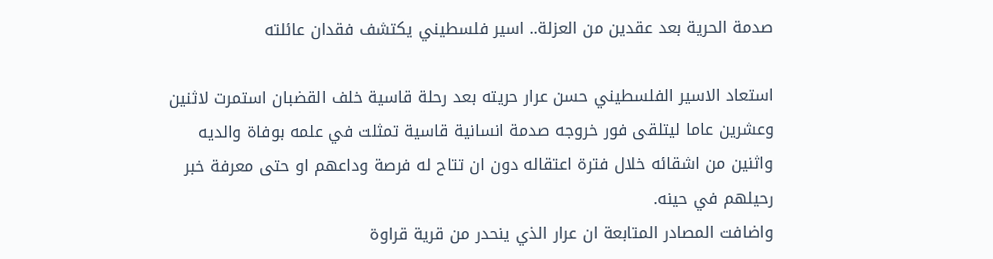صدمة الحرية بعد عقدين من العزلة.. اسير فلسطيني يكتشف فقدان عائلته

استعاد الاسير الفلسطيني حسن عرار حريته بعد رحلة قاسية خلف القضبان استمرت لاثنين وعشرين عاما ليتلقى فور خروجه صدمة انسانية قاسية تمثلت في علمه بوفاة والديه واثنين من اشقائه خلال فترة اعتقاله دون ان تتاح له فرصة وداعهم او حتى معرفة خبر رحيلهم في حينه.
واضافت المصادر المتابعة ان عرار الذي ينحدر من قرية قراوة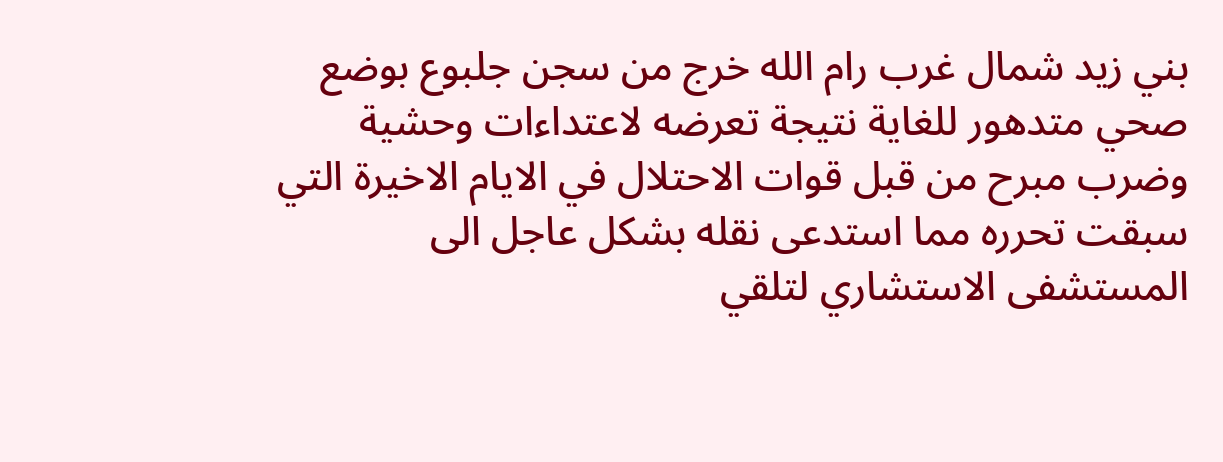بني زيد شمال غرب رام الله خرج من سجن جلبوع بوضع صحي متدهور للغاية نتيجة تعرضه لاعتداءات وحشية وضرب مبرح من قبل قوات الاحتلال في الايام الاخيرة التي سبقت تحرره مما استدعى نقله بشكل عاجل الى المستشفى الاستشاري لتلقي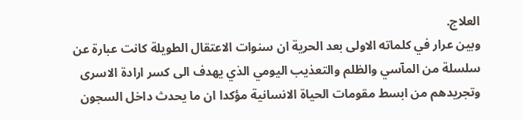العلاج.
وبين عرار في كلماته الاولى بعد الحرية ان سنوات الاعتقال الطويلة كانت عبارة عن سلسلة من المآسي والظلم والتعذيب اليومي الذي يهدف الى كسر ارادة الاسرى وتجريدهم من ابسط مقومات الحياة الانسانية مؤكدا ان ما يحدث داخل السجون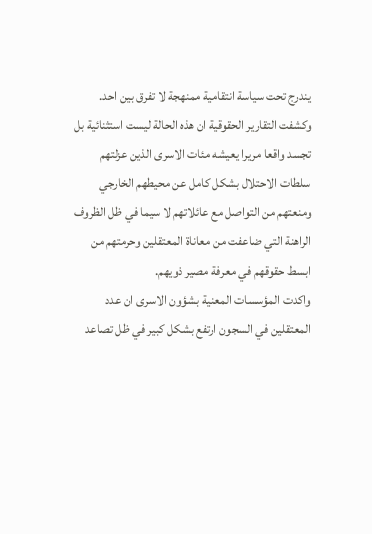يندرج تحت سياسة انتقامية ممنهجة لا تفرق بين احد.
وكشفت التقارير الحقوقية ان هذه الحالة ليست استثنائية بل تجسد واقعا مريرا يعيشه مئات الاسرى الذين عزلتهم سلطات الاحتلال بشكل كامل عن محيطهم الخارجي ومنعتهم من التواصل مع عائلاتهم لا سيما في ظل الظروف الراهنة التي ضاعفت من معاناة المعتقلين وحرمتهم من ابسط حقوقهم في معرفة مصير ذويهم.
واكدت المؤسسات المعنية بشؤون الاسرى ان عدد المعتقلين في السجون ارتفع بشكل كبير في ظل تصاعد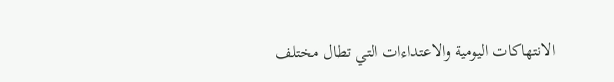الانتهاكات اليومية والاعتداءات التي تطال مختلف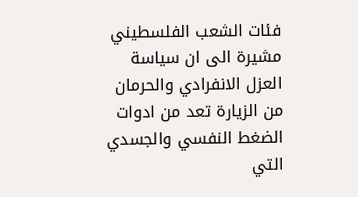فئات الشعب الفلسطيني مشيرة الى ان سياسة العزل الانفرادي والحرمان من الزيارة تعد من ادوات الضغط النفسي والجسدي التي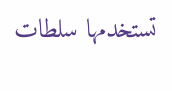تستخدمها سلطات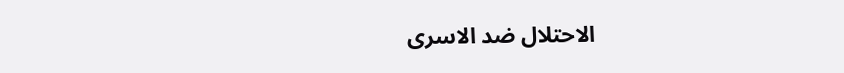الاحتلال ضد الاسرى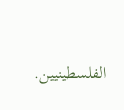الفلسطينيين.